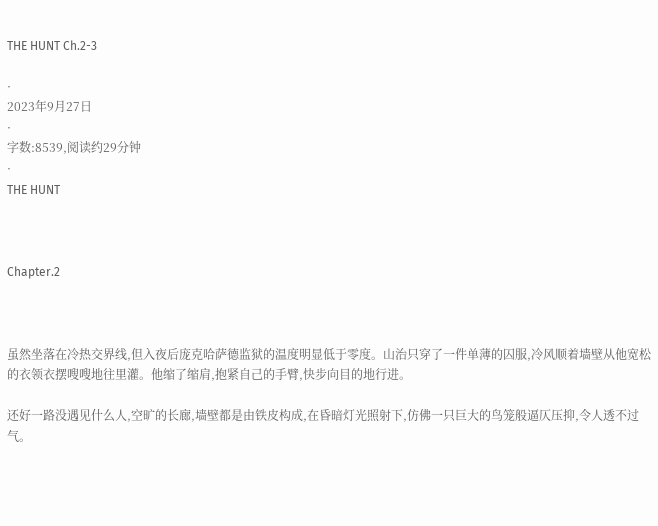THE HUNT Ch.2-3

·
2023年9月27日
·
字数:8539,阅读约29分钟
·
THE HUNT



Chapter.2



虽然坐落在冷热交界线,但入夜后庞克哈萨德监狱的温度明显低于零度。山治只穿了一件单薄的囚服,冷风顺着墙壁从他宽松的衣领衣摆嗖嗖地往里灌。他缩了缩肩,抱紧自己的手臂,快步向目的地行进。

还好一路没遇见什么人,空旷的长廊,墙壁都是由铁皮构成,在昏暗灯光照射下,仿佛一只巨大的鸟笼般逼仄压抑,令人透不过气。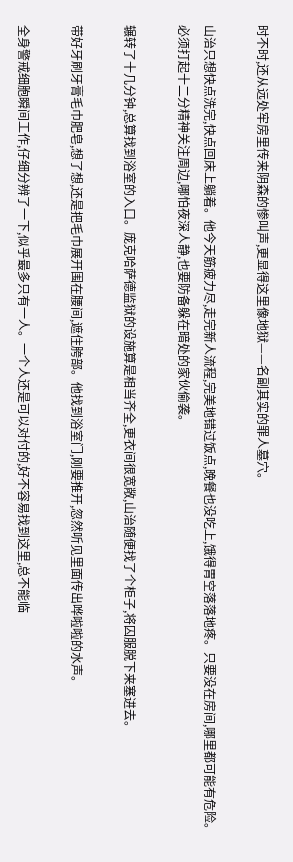时不时,还从远处牢房里传来阴森的惨叫声,更显得这里像地狱——名副其实的罪人墓穴。

山治只想快点洗完,快点回床上躺着。他今天筋疲力尽,走完新人流程,完美地错过饭点,晚餐也没吃上,饿得胃空落落地疼。只要没在房间,哪里都可能有危险。必须打起十二分精神关注周边,哪怕夜深人静,也要防备躲在暗处的家伙偷袭。

辗转了十几分钟,总算找到浴室的入口。庞克哈萨德监狱的设施算是相当齐全,更衣间很宽敞,山治随便找了个柜子,将囚服脱下来塞进去。

带好牙刷牙膏毛巾肥皂,想了想,还是把毛巾展开围在腰间,遮住胯部。他找到浴室门,刚要推开,忽然听见里面传出哗啦啦的水声。

全身警戒细胞瞬间工作,仔细分辨了一下,似乎最多只有一人。一个人还是可以对付的,好不容易找到这里,总不能临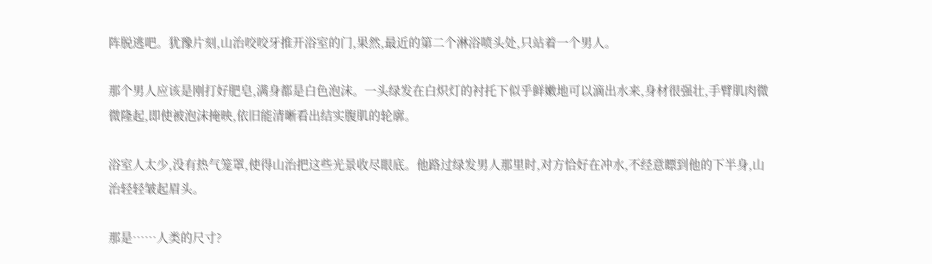阵脱逃吧。犹豫片刻,山治咬咬牙推开浴室的门,果然,最近的第二个淋浴喷头处,只站着一个男人。

那个男人应该是刚打好肥皂,满身都是白色泡沫。一头绿发在白炽灯的衬托下似乎鲜嫩地可以滴出水来,身材很强壮,手臂肌肉微微隆起,即使被泡沫掩映,依旧能清晰看出结实腹肌的轮廓。

浴室人太少,没有热气笼罩,使得山治把这些光景收尽眼底。他路过绿发男人那里时,对方恰好在冲水,不经意瞟到他的下半身,山治轻轻皱起眉头。

那是……人类的尺寸?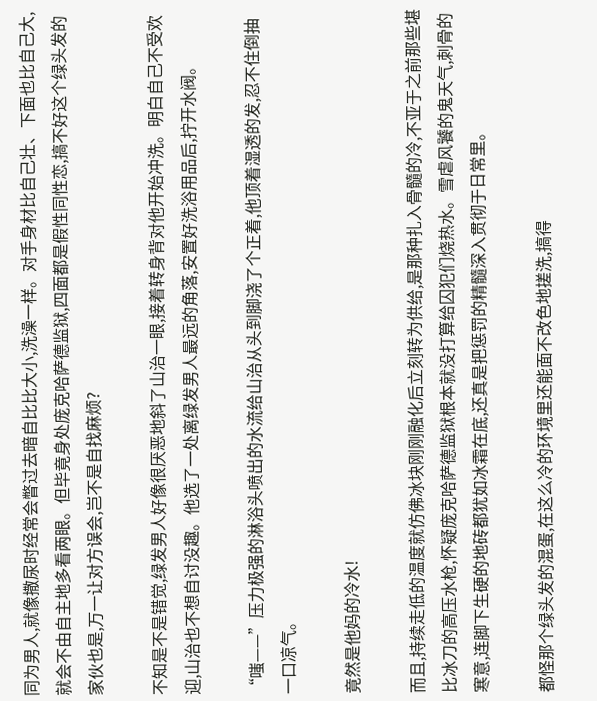同为男人,就像撒尿时经常会瞥过去暗自比比大小,洗澡一样。对手身材比自己壮、下面也比自己大,就会不由自主地多看两眼。但毕竟身处庞克哈萨德监狱,四面都是假性同性恋,搞不好这个绿头发的家伙也是,万一让对方误会,岂不是自找麻烦?

不知是不是错觉,绿发男人好像很厌恶地斜了山治一眼,接着转身背对他开始冲洗。明白自己不受欢迎,山治也不想自讨没趣。他选了一处离绿发男人最远的角落,安置好洗浴用品后,拧开水阀。

“嗤——”压力极强的淋浴头喷出的水流给山治从头到脚浇了个正着,他顶着湿透的发,忍不住倒抽一口凉气。

竟然是他妈的冷水!

而且,持续走低的温度就仿佛冰块刚刚融化后立刻转为供给,是那种扎入骨髓的冷,不亚于之前那些堪比冰刀的高压水枪,怀疑庞克哈萨德监狱根本就没打算给囚犯们烧热水。雪虐风饕的鬼天气,刺骨的寒意,连脚下生硬的地砖都犹如冰霜在底,还真是把惩罚的精髓深入贯彻于日常里。

都怪那个绿头发的混蛋,在这么冷的环境里还能面不改色地搓洗,搞得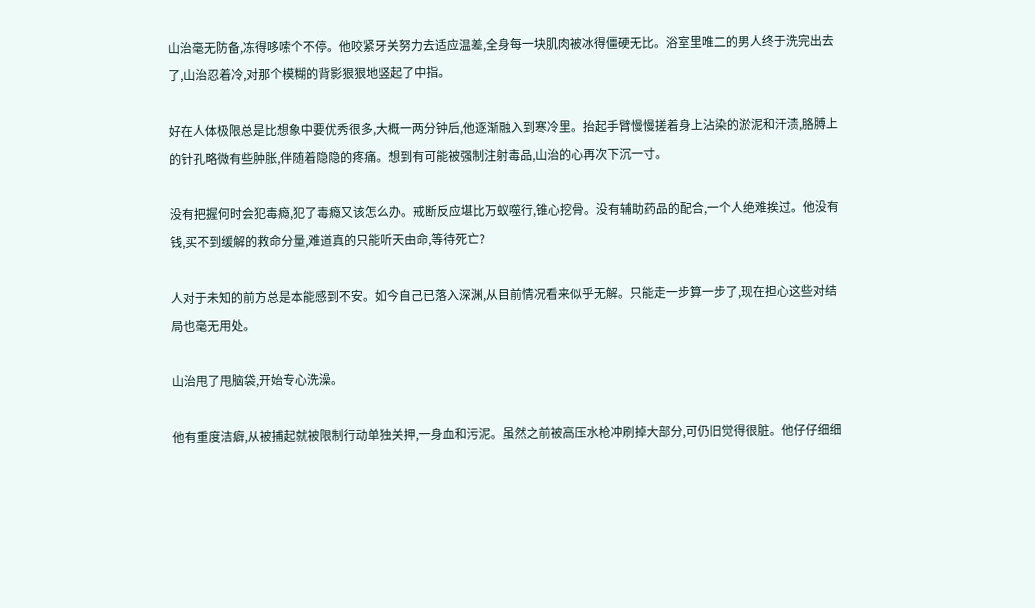山治毫无防备,冻得哆嗦个不停。他咬紧牙关努力去适应温差,全身每一块肌肉被冰得僵硬无比。浴室里唯二的男人终于洗完出去了,山治忍着冷,对那个模糊的背影狠狠地竖起了中指。

好在人体极限总是比想象中要优秀很多,大概一两分钟后,他逐渐融入到寒冷里。抬起手臂慢慢搓着身上沾染的淤泥和汗渍,胳膊上的针孔略微有些肿胀,伴随着隐隐的疼痛。想到有可能被强制注射毒品,山治的心再次下沉一寸。

没有把握何时会犯毒瘾,犯了毒瘾又该怎么办。戒断反应堪比万蚁噬行,锥心挖骨。没有辅助药品的配合,一个人绝难挨过。他没有钱,买不到缓解的救命分量,难道真的只能听天由命,等待死亡?

人对于未知的前方总是本能感到不安。如今自己已落入深渊,从目前情况看来似乎无解。只能走一步算一步了,现在担心这些对结局也毫无用处。

山治甩了甩脑袋,开始专心洗澡。

他有重度洁癖,从被捕起就被限制行动单独关押,一身血和污泥。虽然之前被高压水枪冲刷掉大部分,可仍旧觉得很脏。他仔仔细细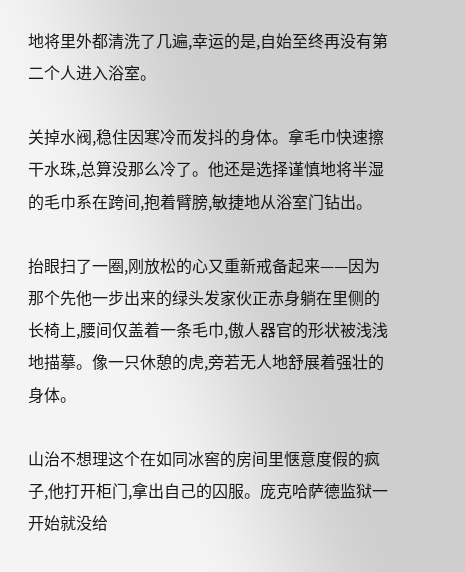地将里外都清洗了几遍,幸运的是,自始至终再没有第二个人进入浴室。

关掉水阀,稳住因寒冷而发抖的身体。拿毛巾快速擦干水珠,总算没那么冷了。他还是选择谨慎地将半湿的毛巾系在跨间,抱着臂膀,敏捷地从浴室门钻出。

抬眼扫了一圈,刚放松的心又重新戒备起来——因为那个先他一步出来的绿头发家伙正赤身躺在里侧的长椅上,腰间仅盖着一条毛巾,傲人器官的形状被浅浅地描摹。像一只休憩的虎,旁若无人地舒展着强壮的身体。

山治不想理这个在如同冰窖的房间里惬意度假的疯子,他打开柜门,拿出自己的囚服。庞克哈萨德监狱一开始就没给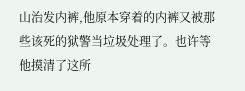山治发内裤,他原本穿着的内裤又被那些该死的狱警当垃圾处理了。也许等他摸清了这所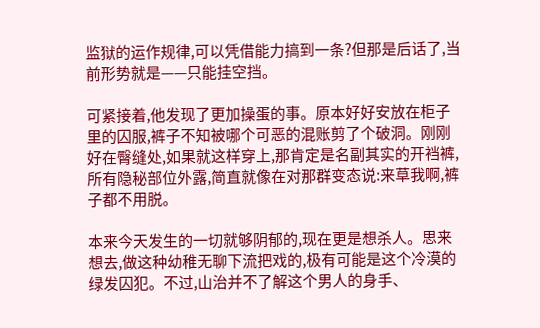监狱的运作规律,可以凭借能力搞到一条?但那是后话了,当前形势就是——只能挂空挡。

可紧接着,他发现了更加操蛋的事。原本好好安放在柜子里的囚服,裤子不知被哪个可恶的混账剪了个破洞。刚刚好在臀缝处,如果就这样穿上,那肯定是名副其实的开裆裤,所有隐秘部位外露,简直就像在对那群变态说:来草我啊,裤子都不用脱。

本来今天发生的一切就够阴郁的,现在更是想杀人。思来想去,做这种幼稚无聊下流把戏的,极有可能是这个冷漠的绿发囚犯。不过,山治并不了解这个男人的身手、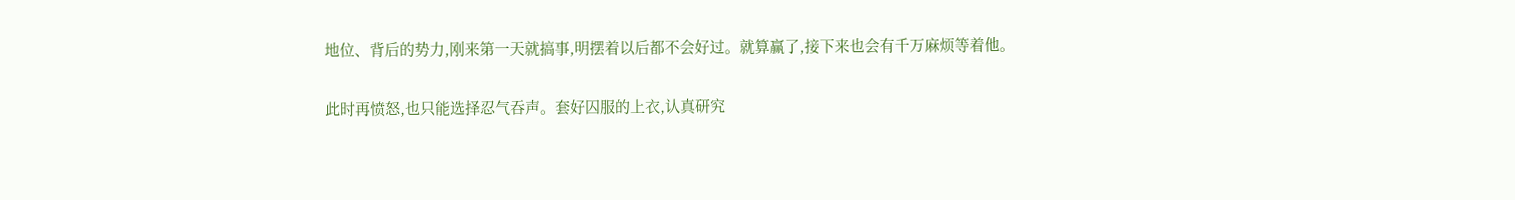地位、背后的势力,刚来第一天就搞事,明摆着以后都不会好过。就算赢了,接下来也会有千万麻烦等着他。

此时再愤怒,也只能选择忍气吞声。套好囚服的上衣,认真研究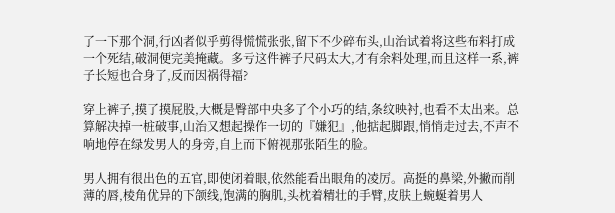了一下那个洞,行凶者似乎剪得慌慌张张,留下不少碎布头,山治试着将这些布料打成一个死结,破洞便完美掩藏。多亏这件裤子尺码太大,才有余料处理,而且这样一系,裤子长短也合身了,反而因祸得福?

穿上裤子,摸了摸屁股,大概是臀部中央多了个小巧的结,条纹映衬,也看不太出来。总算解决掉一桩破事,山治又想起操作一切的『嫌犯』,他掂起脚跟,悄悄走过去,不声不响地停在绿发男人的身旁,自上而下俯视那张陌生的脸。

男人拥有很出色的五官,即使闭着眼,依然能看出眼角的凌厉。高挺的鼻梁,外撇而削薄的唇,棱角优异的下颌线,饱满的胸肌,头枕着精壮的手臂,皮肤上蜿蜒着男人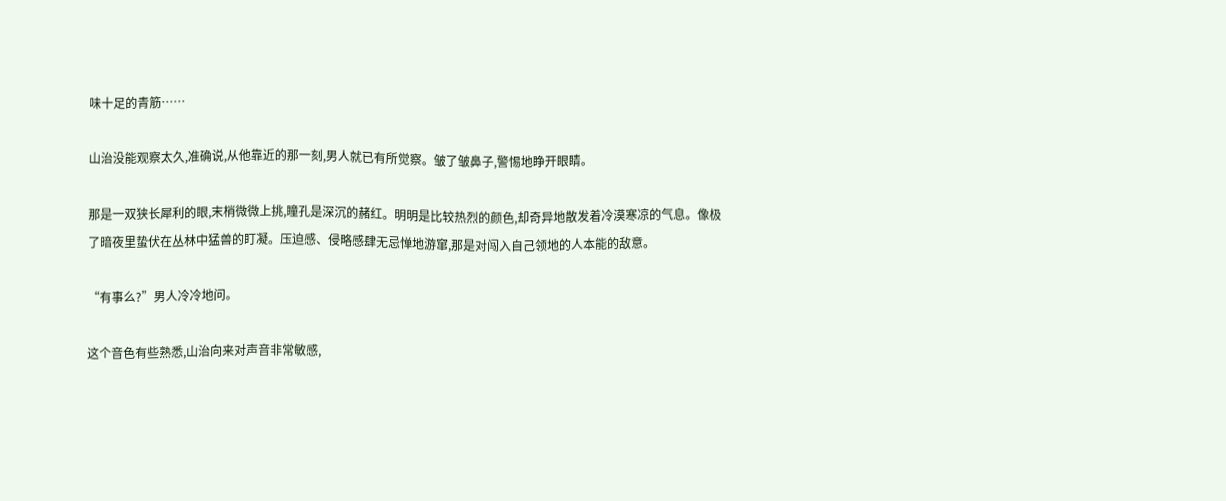味十足的青筋……

山治没能观察太久,准确说,从他靠近的那一刻,男人就已有所觉察。皱了皱鼻子,警惕地睁开眼睛。

那是一双狭长犀利的眼,末梢微微上挑,瞳孔是深沉的赭红。明明是比较热烈的颜色,却奇异地散发着冷漠寒凉的气息。像极了暗夜里蛰伏在丛林中猛兽的盯凝。压迫感、侵略感肆无忌惮地游窜,那是对闯入自己领地的人本能的敌意。

“有事么?”男人冷冷地问。

这个音色有些熟悉,山治向来对声音非常敏感,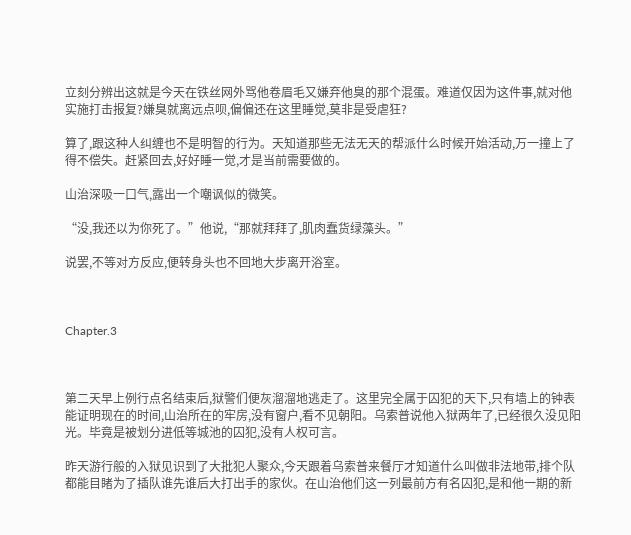立刻分辨出这就是今天在铁丝网外骂他卷眉毛又嫌弃他臭的那个混蛋。难道仅因为这件事,就对他实施打击报复?嫌臭就离远点呗,偏偏还在这里睡觉,莫非是受虐狂?

算了,跟这种人纠缠也不是明智的行为。天知道那些无法无天的帮派什么时候开始活动,万一撞上了得不偿失。赶紧回去,好好睡一觉,才是当前需要做的。

山治深吸一口气,露出一个嘲讽似的微笑。

“没,我还以为你死了。”他说,“那就拜拜了,肌肉蠢货绿藻头。”

说罢,不等对方反应,便转身头也不回地大步离开浴室。



Chapter.3



第二天早上例行点名结束后,狱警们便灰溜溜地逃走了。这里完全属于囚犯的天下,只有墙上的钟表能证明现在的时间,山治所在的牢房,没有窗户,看不见朝阳。乌索普说他入狱两年了,已经很久没见阳光。毕竟是被划分进低等城池的囚犯,没有人权可言。

昨天游行般的入狱见识到了大批犯人聚众,今天跟着乌索普来餐厅才知道什么叫做非法地带,排个队都能目睹为了插队谁先谁后大打出手的家伙。在山治他们这一列最前方有名囚犯,是和他一期的新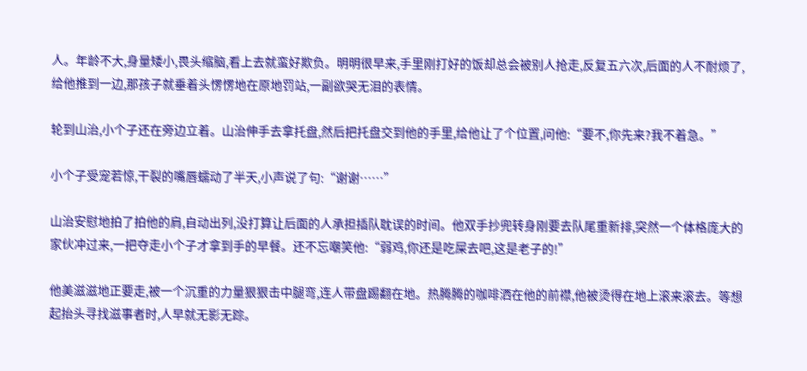人。年龄不大,身量矮小,畏头缩脑,看上去就蛮好欺负。明明很早来,手里刚打好的饭却总会被别人抢走,反复五六次,后面的人不耐烦了,给他推到一边,那孩子就垂着头愣愣地在原地罚站,一副欲哭无泪的表情。

轮到山治,小个子还在旁边立着。山治伸手去拿托盘,然后把托盘交到他的手里,给他让了个位置,问他:“要不,你先来?我不着急。”

小个子受宠若惊,干裂的嘴唇蠕动了半天,小声说了句:“谢谢……”

山治安慰地拍了拍他的肩,自动出列,没打算让后面的人承担插队耽误的时间。他双手抄兜转身刚要去队尾重新排,突然一个体格庞大的家伙冲过来,一把夺走小个子才拿到手的早餐。还不忘嘲笑他:“弱鸡,你还是吃屎去吧,这是老子的!”

他美滋滋地正要走,被一个沉重的力量狠狠击中腿弯,连人带盘踢翻在地。热腾腾的咖啡洒在他的前襟,他被烫得在地上滚来滚去。等想起抬头寻找滋事者时,人早就无影无踪。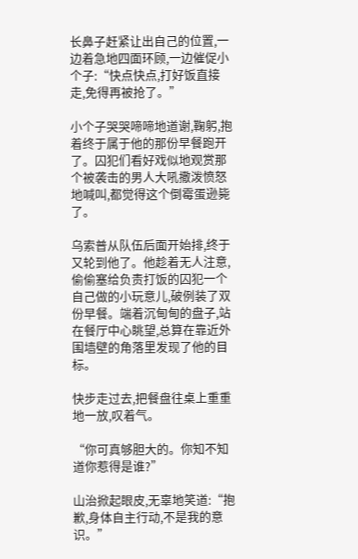长鼻子赶紧让出自己的位置,一边着急地四面环顾,一边催促小个子:“快点快点,打好饭直接走,免得再被抢了。”

小个子哭哭啼啼地道谢,鞠躬,抱着终于属于他的那份早餐跑开了。囚犯们看好戏似地观赏那个被袭击的男人大吼撒泼愤怒地喊叫,都觉得这个倒霉蛋逊毙了。

乌索普从队伍后面开始排,终于又轮到他了。他趁着无人注意,偷偷塞给负责打饭的囚犯一个自己做的小玩意儿,破例装了双份早餐。端着沉甸甸的盘子,站在餐厅中心眺望,总算在靠近外围墙壁的角落里发现了他的目标。

快步走过去,把餐盘往桌上重重地一放,叹着气。

“你可真够胆大的。你知不知道你惹得是谁?”

山治掀起眼皮,无辜地笑道:“抱歉,身体自主行动,不是我的意识。”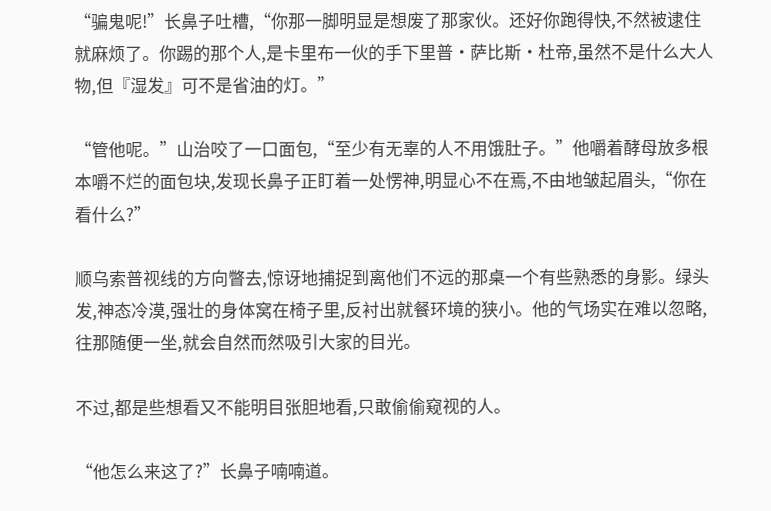“骗鬼呢!”长鼻子吐槽,“你那一脚明显是想废了那家伙。还好你跑得快,不然被逮住就麻烦了。你踢的那个人,是卡里布一伙的手下里普·萨比斯·杜帝,虽然不是什么大人物,但『湿发』可不是省油的灯。”

“管他呢。”山治咬了一口面包,“至少有无辜的人不用饿肚子。”他嚼着酵母放多根本嚼不烂的面包块,发现长鼻子正盯着一处愣神,明显心不在焉,不由地皱起眉头,“你在看什么?”

顺乌索普视线的方向瞥去,惊讶地捕捉到离他们不远的那桌一个有些熟悉的身影。绿头发,神态冷漠,强壮的身体窝在椅子里,反衬出就餐环境的狭小。他的气场实在难以忽略,往那随便一坐,就会自然而然吸引大家的目光。

不过,都是些想看又不能明目张胆地看,只敢偷偷窥视的人。

“他怎么来这了?”长鼻子喃喃道。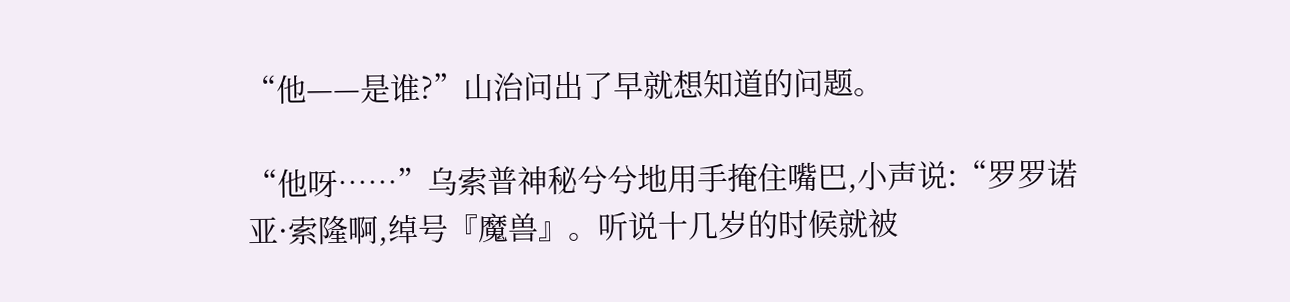“他——是谁?”山治问出了早就想知道的问题。

“他呀……”乌索普神秘兮兮地用手掩住嘴巴,小声说:“罗罗诺亚·索隆啊,绰号『魔兽』。听说十几岁的时候就被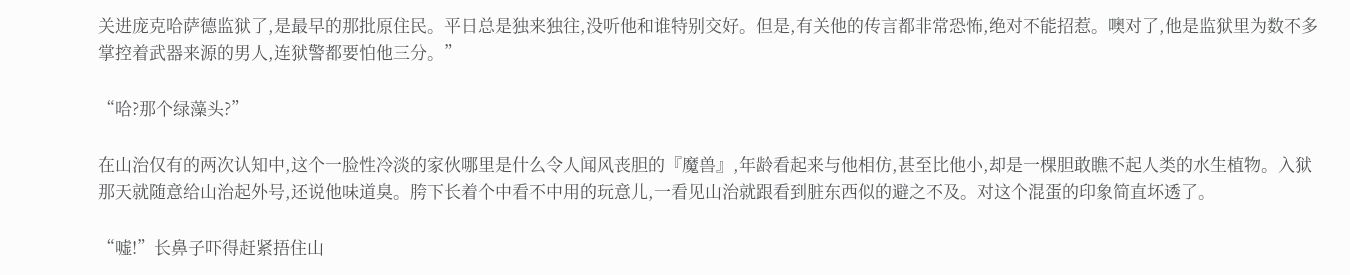关进庞克哈萨德监狱了,是最早的那批原住民。平日总是独来独往,没听他和谁特别交好。但是,有关他的传言都非常恐怖,绝对不能招惹。噢对了,他是监狱里为数不多掌控着武器来源的男人,连狱警都要怕他三分。”

“哈?那个绿藻头?”

在山治仅有的两次认知中,这个一脸性冷淡的家伙哪里是什么令人闻风丧胆的『魔兽』,年龄看起来与他相仿,甚至比他小,却是一棵胆敢瞧不起人类的水生植物。入狱那天就随意给山治起外号,还说他味道臭。胯下长着个中看不中用的玩意儿,一看见山治就跟看到脏东西似的避之不及。对这个混蛋的印象简直坏透了。

“嘘!”长鼻子吓得赶紧捂住山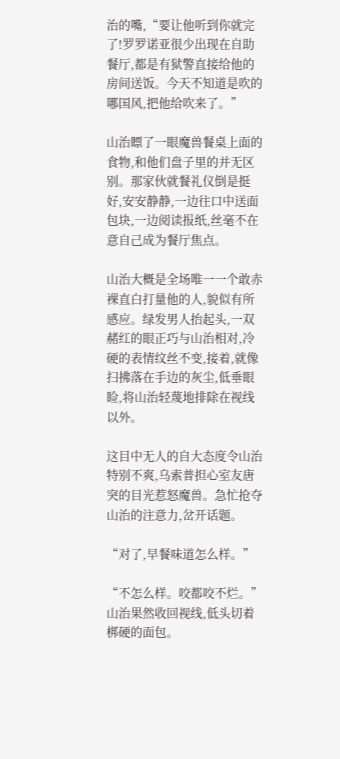治的嘴,“要让他听到你就完了!罗罗诺亚很少出现在自助餐厅,都是有狱警直接给他的房间送饭。今天不知道是吹的哪国风,把他给吹来了。”

山治瞟了一眼魔兽餐桌上面的食物,和他们盘子里的并无区别。那家伙就餐礼仪倒是挺好,安安静静,一边往口中送面包块,一边阅读报纸,丝毫不在意自己成为餐厅焦点。

山治大概是全场唯一一个敢赤裸直白打量他的人,貌似有所感应。绿发男人抬起头,一双赭红的眼正巧与山治相对,冷硬的表情纹丝不变,接着,就像扫拂落在手边的灰尘,低垂眼睑,将山治轻蔑地排除在视线以外。

这目中无人的自大态度令山治特别不爽,乌索普担心室友唐突的目光惹怒魔兽。急忙抢夺山治的注意力,岔开话题。

“对了,早餐味道怎么样。”

“不怎么样。咬都咬不烂。”山治果然收回视线,低头切着梆硬的面包。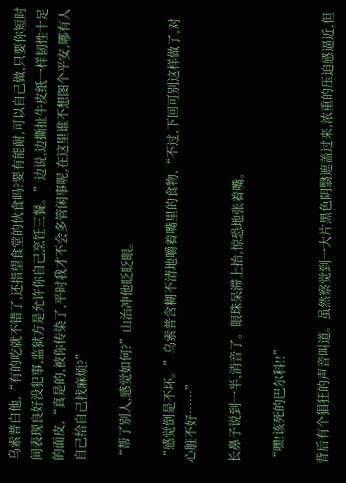乌索普白他,“有的吃就不错了,还指望食堂的伙食吗?要有能耐,可以自己做,只要你短时间表现良好没犯事,监狱方是允许你自己烹饪三餐。”边说,边撕扯牛皮纸一样韧性十足的面皮,“真是的,被你传染了,平时我才不会多管闲事呢,在这里谁不想图个平安,哪有人自己给自己找麻烦?”

“帮了别人,感觉如何?”山治冲他眨眨眼。

“感觉倒是不坏。”乌索普含糊不清地嚼着嘴里的食物,“不过,下回可别这样做了,对心脏不好……”

长鼻子说到一半,消音了。眼珠呆滞上抬,惊恐地张着嘴。

“嘿!该死的巴尔科!!”

背后有个猖狂的声音叫道。虽然察觉到一大片黑色阴翳遮盖过来,浓重的压迫感逼近,但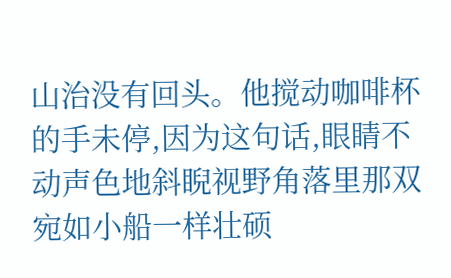山治没有回头。他搅动咖啡杯的手未停,因为这句话,眼睛不动声色地斜睨视野角落里那双宛如小船一样壮硕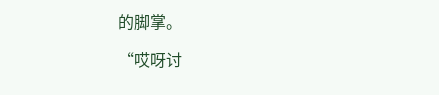的脚掌。

“哎呀讨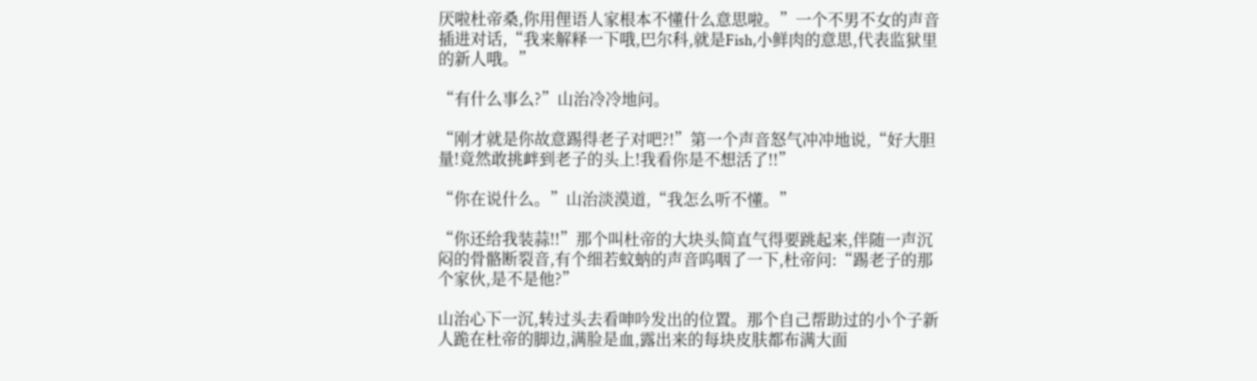厌啦杜帝桑,你用俚语人家根本不懂什么意思啦。”一个不男不女的声音插进对话,“我来解释一下哦,巴尔科,就是Fish,小鲜肉的意思,代表监狱里的新人哦。”

“有什么事么?”山治冷冷地问。

“刚才就是你故意踢得老子对吧?!”第一个声音怒气冲冲地说,“好大胆量!竟然敢挑衅到老子的头上!我看你是不想活了!!”

“你在说什么。”山治淡漠道,“我怎么听不懂。”

“你还给我装蒜!!”那个叫杜帝的大块头简直气得要跳起来,伴随一声沉闷的骨骼断裂音,有个细若蚊蚋的声音呜咽了一下,杜帝问:“踢老子的那个家伙,是不是他?”

山治心下一沉,转过头去看呻吟发出的位置。那个自己帮助过的小个子新人跪在杜帝的脚边,满脸是血,露出来的每块皮肤都布满大面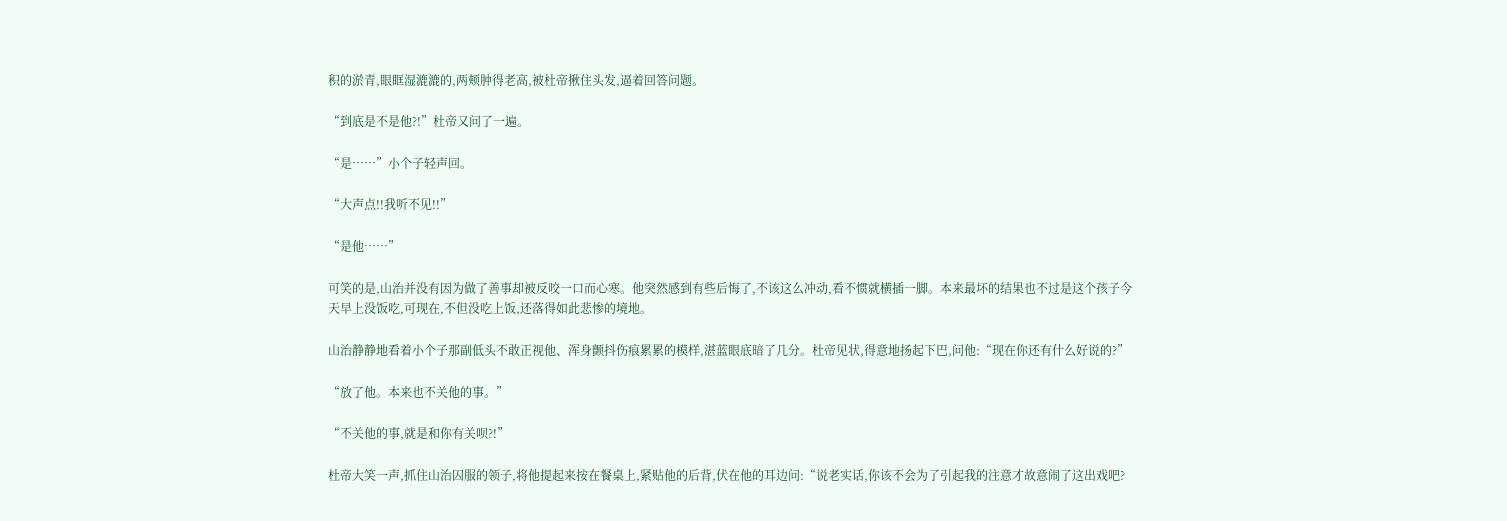积的淤青,眼眶湿漉漉的,两颊肿得老高,被杜帝揪住头发,逼着回答问题。

“到底是不是他?!”杜帝又问了一遍。

“是……”小个子轻声回。

“大声点!!我听不见!!”

“是他……”

可笑的是,山治并没有因为做了善事却被反咬一口而心寒。他突然感到有些后悔了,不该这么冲动,看不惯就横插一脚。本来最坏的结果也不过是这个孩子今天早上没饭吃,可现在,不但没吃上饭,还落得如此悲惨的境地。

山治静静地看着小个子那副低头不敢正视他、浑身颤抖伤痕累累的模样,湛蓝眼底暗了几分。杜帝见状,得意地扬起下巴,问他:“现在你还有什么好说的?”

“放了他。本来也不关他的事。”

“不关他的事,就是和你有关呗?!”

杜帝大笑一声,抓住山治囚服的领子,将他提起来按在餐桌上,紧贴他的后背,伏在他的耳边问:“说老实话,你该不会为了引起我的注意才故意闹了这出戏吧?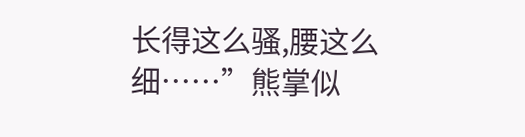长得这么骚,腰这么细……”熊掌似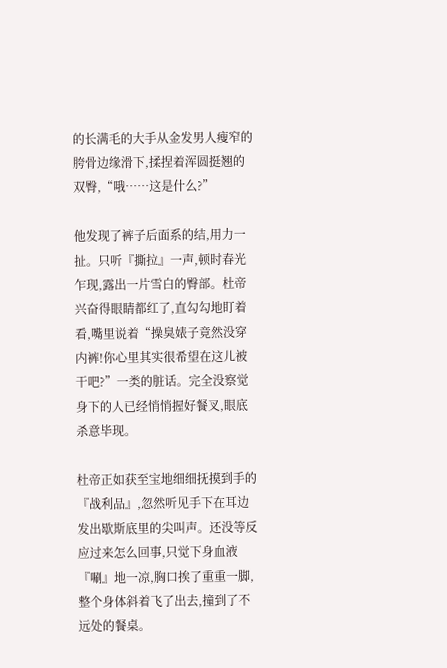的长满毛的大手从金发男人瘦窄的胯骨边缘滑下,揉捏着浑圆挺翘的双臀,“哦……这是什么?”

他发现了裤子后面系的结,用力一扯。只听『撕拉』一声,顿时春光乍现,露出一片雪白的臀部。杜帝兴奋得眼睛都红了,直勾勾地盯着看,嘴里说着“操臭婊子竟然没穿内裤!你心里其实很希望在这儿被干吧?”一类的脏话。完全没察觉身下的人已经悄悄握好餐叉,眼底杀意毕现。

杜帝正如获至宝地细细抚摸到手的『战利品』,忽然听见手下在耳边发出歇斯底里的尖叫声。还没等反应过来怎么回事,只觉下身血液『唰』地一凉,胸口挨了重重一脚,整个身体斜着飞了出去,撞到了不远处的餐桌。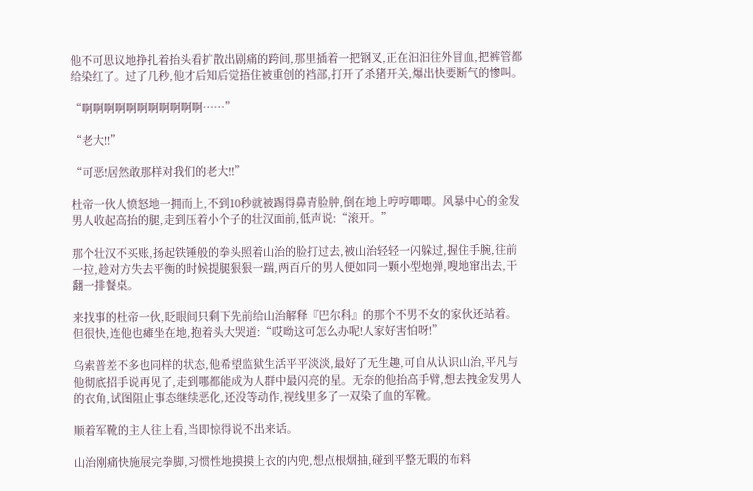他不可思议地挣扎着抬头看扩散出剧痛的跨间,那里插着一把钢叉,正在汩汩往外冒血,把裤管都给染红了。过了几秒,他才后知后觉捂住被重创的裆部,打开了杀猪开关,爆出快要断气的惨叫。

“啊啊啊啊啊啊啊啊啊啊啊……”

“老大!!”

“可恶!居然敢那样对我们的老大!!”

杜帝一伙人愤怒地一拥而上,不到10秒就被踢得鼻青脸肿,倒在地上哼哼唧唧。风暴中心的金发男人收起高抬的腿,走到压着小个子的壮汉面前,低声说:“滚开。”

那个壮汉不买账,扬起铁锤般的拳头照着山治的脸打过去,被山治轻轻一闪躲过,握住手腕,往前一拉,趁对方失去平衡的时候提腿狠狠一踹,两百斤的男人便如同一颗小型炮弹,嗖地窜出去,干翻一排餐桌。

来找事的杜帝一伙,眨眼间只剩下先前给山治解释『巴尔科』的那个不男不女的家伙还站着。但很快,连他也瘫坐在地,抱着头大哭道:“哎呦这可怎么办呢!人家好害怕呀!”

乌索普差不多也同样的状态,他希望监狱生活平平淡淡,最好了无生趣,可自从认识山治,平凡与他彻底招手说再见了,走到哪都能成为人群中最闪亮的星。无奈的他抬高手臂,想去拽金发男人的衣角,试图阻止事态继续恶化,还没等动作,视线里多了一双染了血的军靴。

顺着军靴的主人往上看,当即惊得说不出来话。

山治刚痛快施展完拳脚,习惯性地摸摸上衣的内兜,想点根烟抽,碰到平整无暇的布料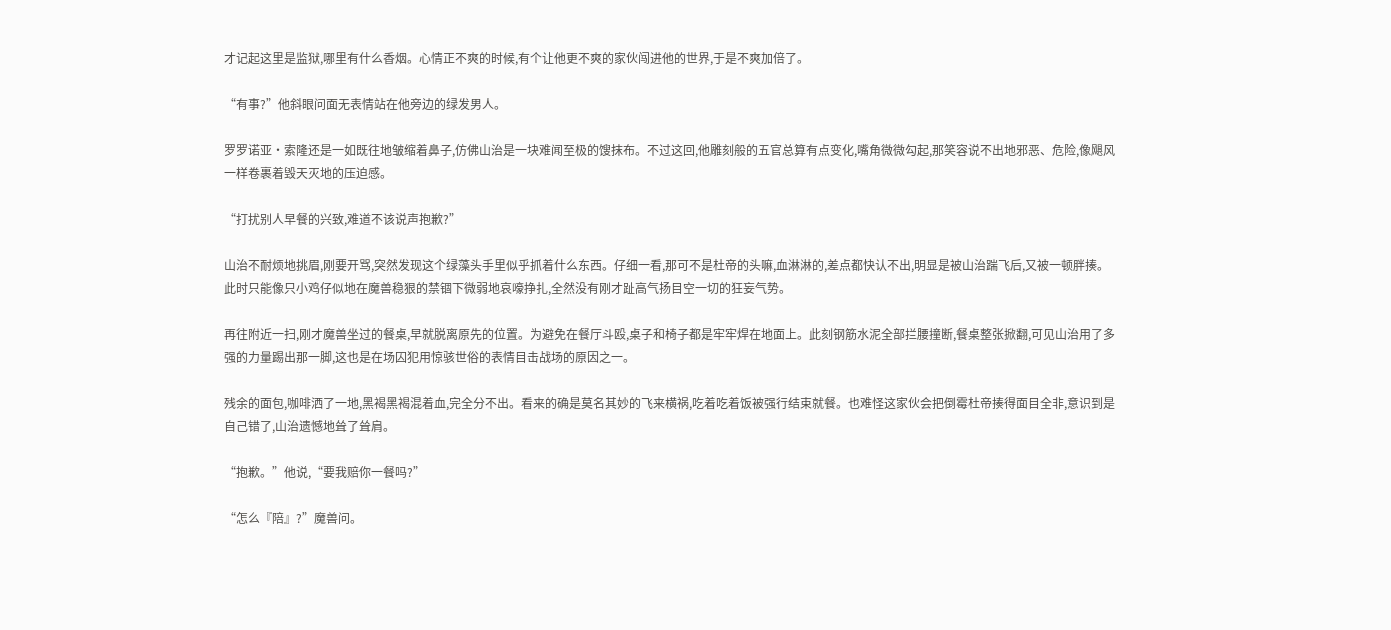才记起这里是监狱,哪里有什么香烟。心情正不爽的时候,有个让他更不爽的家伙闯进他的世界,于是不爽加倍了。

“有事?”他斜眼问面无表情站在他旁边的绿发男人。

罗罗诺亚·索隆还是一如既往地皱缩着鼻子,仿佛山治是一块难闻至极的馊抹布。不过这回,他雕刻般的五官总算有点变化,嘴角微微勾起,那笑容说不出地邪恶、危险,像飓风一样卷裹着毁天灭地的压迫感。

“打扰别人早餐的兴致,难道不该说声抱歉?”

山治不耐烦地挑眉,刚要开骂,突然发现这个绿藻头手里似乎抓着什么东西。仔细一看,那可不是杜帝的头嘛,血淋淋的,差点都快认不出,明显是被山治踹飞后,又被一顿胖揍。此时只能像只小鸡仔似地在魔兽稳狠的禁锢下微弱地哀嚎挣扎,全然没有刚才趾高气扬目空一切的狂妄气势。

再往附近一扫,刚才魔兽坐过的餐桌,早就脱离原先的位置。为避免在餐厅斗殴,桌子和椅子都是牢牢焊在地面上。此刻钢筋水泥全部拦腰撞断,餐桌整张掀翻,可见山治用了多强的力量踢出那一脚,这也是在场囚犯用惊骇世俗的表情目击战场的原因之一。

残余的面包,咖啡洒了一地,黑褐黑褐混着血,完全分不出。看来的确是莫名其妙的飞来横祸,吃着吃着饭被强行结束就餐。也难怪这家伙会把倒霉杜帝揍得面目全非,意识到是自己错了,山治遗憾地耸了耸肩。

“抱歉。”他说,“要我赔你一餐吗?”

“怎么『陪』?”魔兽问。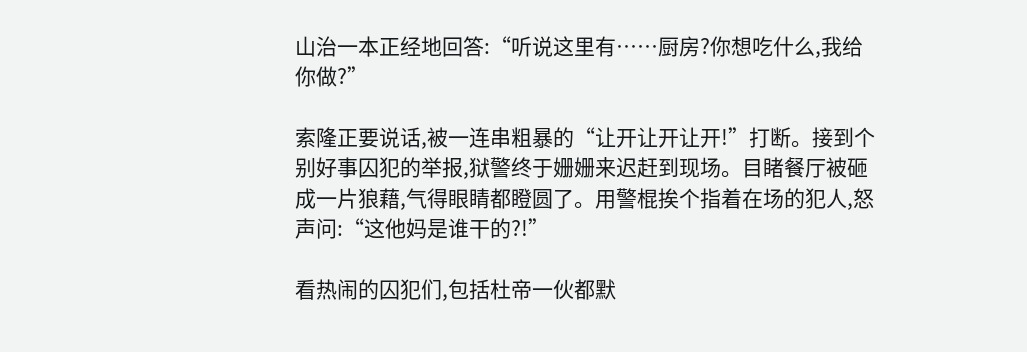山治一本正经地回答:“听说这里有……厨房?你想吃什么,我给你做?”

索隆正要说话,被一连串粗暴的“让开让开让开!”打断。接到个别好事囚犯的举报,狱警终于姗姗来迟赶到现场。目睹餐厅被砸成一片狼藉,气得眼睛都瞪圆了。用警棍挨个指着在场的犯人,怒声问:“这他妈是谁干的?!”

看热闹的囚犯们,包括杜帝一伙都默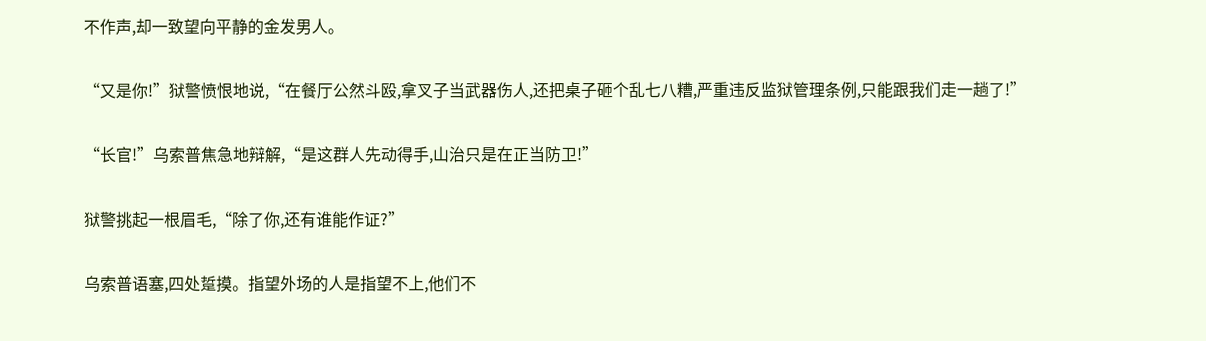不作声,却一致望向平静的金发男人。

“又是你!”狱警愤恨地说,“在餐厅公然斗殴,拿叉子当武器伤人,还把桌子砸个乱七八糟,严重违反监狱管理条例,只能跟我们走一趟了!”

“长官!”乌索普焦急地辩解,“是这群人先动得手,山治只是在正当防卫!”

狱警挑起一根眉毛,“除了你,还有谁能作证?”

乌索普语塞,四处踅摸。指望外场的人是指望不上,他们不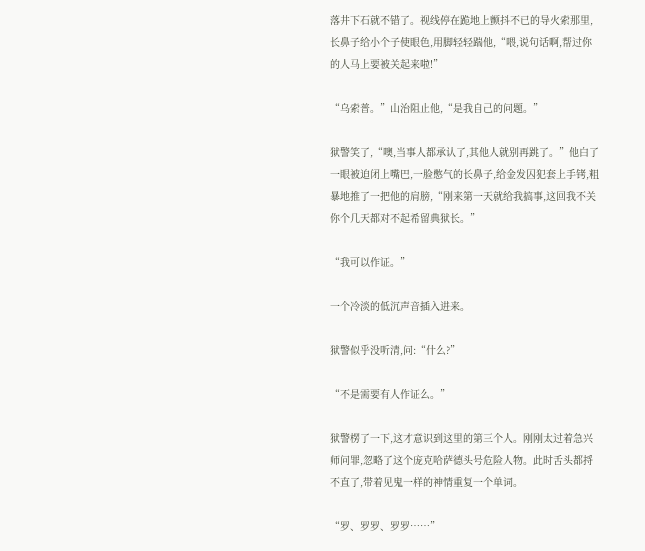落井下石就不错了。视线停在跪地上颤抖不已的导火索那里,长鼻子给小个子使眼色,用脚轻轻踹他,“喂,说句话啊,帮过你的人马上要被关起来啦!”

“乌索普。”山治阻止他,“是我自己的问题。”

狱警笑了,“噢,当事人都承认了,其他人就别再跳了。”他白了一眼被迫闭上嘴巴,一脸憋气的长鼻子,给金发囚犯套上手铐,粗暴地推了一把他的肩膀,“刚来第一天就给我搞事,这回我不关你个几天都对不起希留典狱长。”

“我可以作证。”

一个冷淡的低沉声音插入进来。

狱警似乎没听清,问:“什么?”

“不是需要有人作证么。”

狱警楞了一下,这才意识到这里的第三个人。刚刚太过着急兴师问罪,忽略了这个庞克哈萨德头号危险人物。此时舌头都捋不直了,带着见鬼一样的神情重复一个单词。

“罗、罗罗、罗罗……”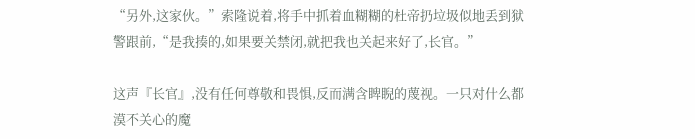“另外,这家伙。”索隆说着,将手中抓着血糊糊的杜帝扔垃圾似地丢到狱警跟前,“是我揍的,如果要关禁闭,就把我也关起来好了,长官。”

这声『长官』,没有任何尊敬和畏惧,反而满含睥睨的蔑视。一只对什么都漠不关心的魔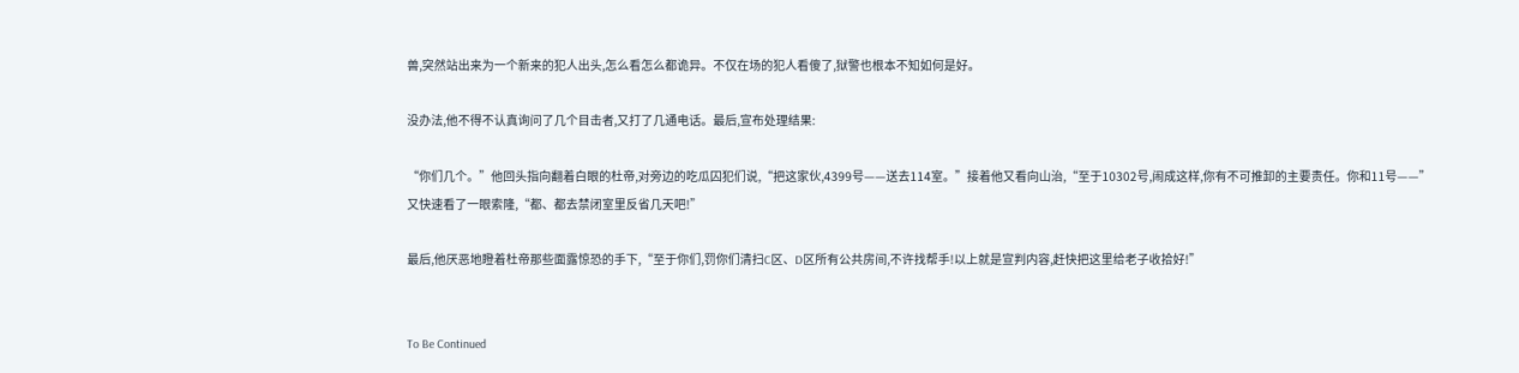兽,突然站出来为一个新来的犯人出头,怎么看怎么都诡异。不仅在场的犯人看傻了,狱警也根本不知如何是好。

没办法,他不得不认真询问了几个目击者,又打了几通电话。最后,宣布处理结果:

“你们几个。”他回头指向翻着白眼的杜帝,对旁边的吃瓜囚犯们说,“把这家伙,4399号——送去114室。”接着他又看向山治,“至于10302号,闹成这样,你有不可推卸的主要责任。你和11号——”又快速看了一眼索隆,“都、都去禁闭室里反省几天吧!”

最后,他厌恶地瞪着杜帝那些面露惊恐的手下,“至于你们,罚你们清扫C区、D区所有公共房间,不许找帮手!以上就是宣判内容,赶快把这里给老子收拾好!”


To Be Continued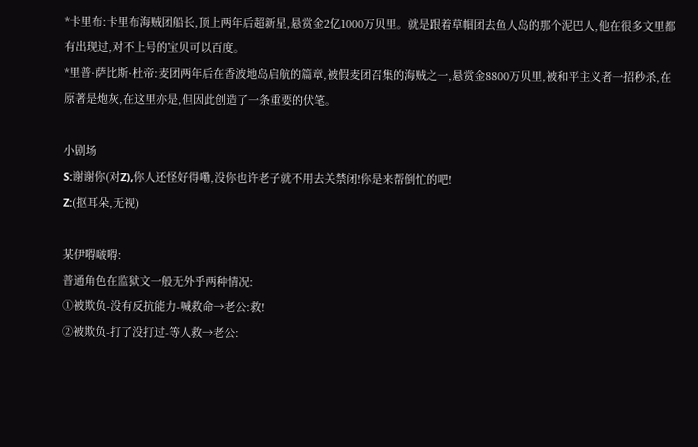*卡里布:卡里布海贼团船长,顶上两年后超新星,悬赏金2亿1000万贝里。就是跟着草帽团去鱼人岛的那个泥巴人,他在很多文里都有出现过,对不上号的宝贝可以百度。
*里普·萨比斯·杜帝:麦团两年后在香波地岛启航的篇章,被假麦团召集的海贼之一,悬赏金8800万贝里,被和平主义者一招秒杀,在原著是炮灰,在这里亦是,但因此创造了一条重要的伏笔。

小剧场
S:谢谢你(对Z),你人还怪好得嘞,没你也许老子就不用去关禁闭!你是来帮倒忙的吧!
Z:(抠耳朵,无视)

某伊嘚啵嘚:
普通角色在监狱文一般无外乎两种情况:
①被欺负-没有反抗能力-喊救命→老公:救!
②被欺负-打了没打过-等人救→老公: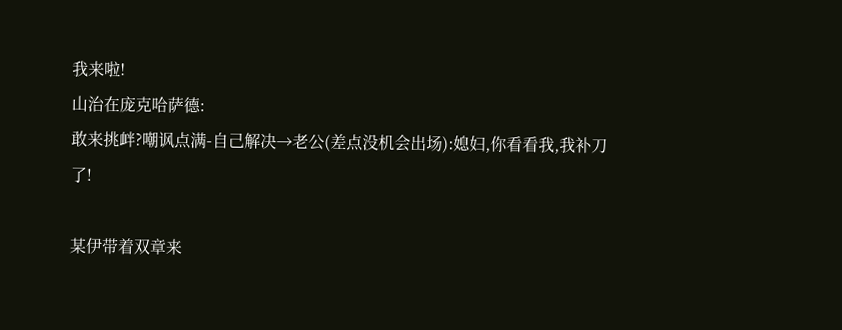我来啦!
山治在庞克哈萨德:
敢来挑衅?嘲讽点满-自己解决→老公(差点没机会出场):媳妇,你看看我,我补刀了!

某伊带着双章来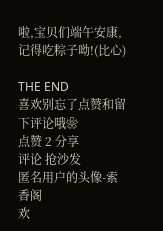啦,宝贝们端午安康,记得吃粽子呦!(比心)

THE END
喜欢别忘了点赞和留下评论哦❀
点赞 2 分享
评论 抢沙发
匿名用户的头像-索香阁
欢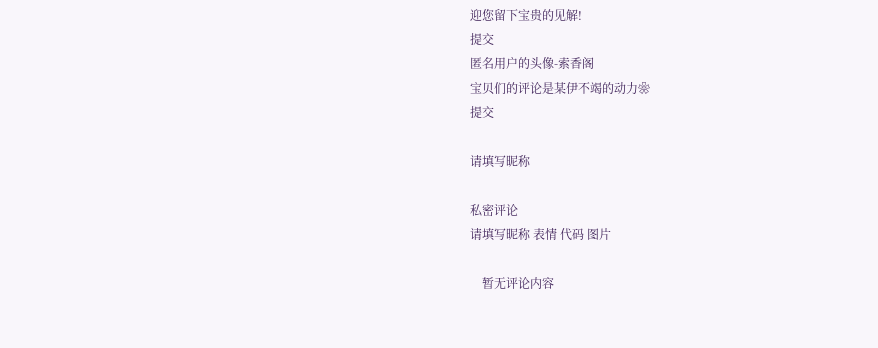迎您留下宝贵的见解!
提交
匿名用户的头像-索香阁
宝贝们的评论是某伊不竭的动力❀
提交

请填写昵称

私密评论
请填写昵称 表情 代码 图片

    暂无评论内容